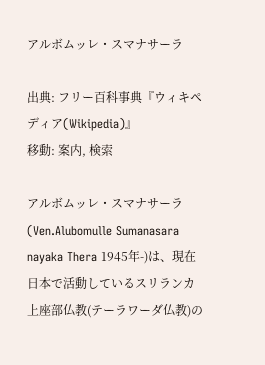アルボムッレ・スマナサーラ

出典: フリー百科事典『ウィキペディア(Wikipedia)』
移動: 案内, 検索

アルボムッレ・スマナサーラ(Ven.Alubomulle Sumanasara nayaka Thera 1945年-)は、現在日本で活動しているスリランカ上座部仏教(テーラワーダ仏教)の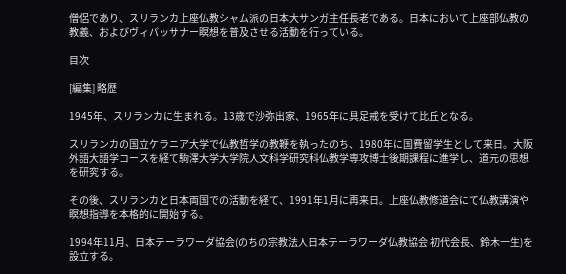僧侶であり、スリランカ上座仏教シャム派の日本大サンガ主任長老である。日本において上座部仏教の教義、およびヴィパッサナー瞑想を普及させる活動を行っている。

目次

[編集] 略歴

1945年、スリランカに生まれる。13歳で沙弥出家、1965年に具足戒を受けて比丘となる。

スリランカの国立ケラニア大学で仏教哲学の教鞭を執ったのち、1980年に国費留学生として来日。大阪外語大語学コースを経て駒澤大学大学院人文科学研究科仏教学専攻博士後期課程に進学し、道元の思想を研究する。

その後、スリランカと日本両国での活動を経て、1991年1月に再来日。上座仏教修道会にて仏教講演や瞑想指導を本格的に開始する。

1994年11月、日本テーラワーダ協会(のちの宗教法人日本テーラワーダ仏教協会 初代会長、鈴木一生)を設立する。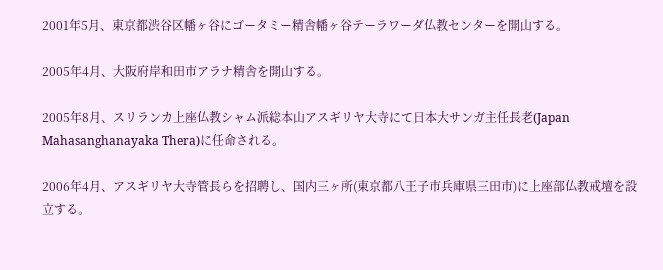2001年5月、東京都渋谷区幡ヶ谷にゴータミー精舎幡ヶ谷テーラワーダ仏教センターを開山する。

2005年4月、大阪府岸和田市アラナ精舎を開山する。

2005年8月、スリランカ上座仏教シャム派総本山アスギリヤ大寺にて日本大サンガ主任長老(Japan Mahasanghanayaka Thera)に任命される。

2006年4月、アスギリヤ大寺管長らを招聘し、国内三ヶ所(東京都八王子市兵庫県三田市)に上座部仏教戒壇を設立する。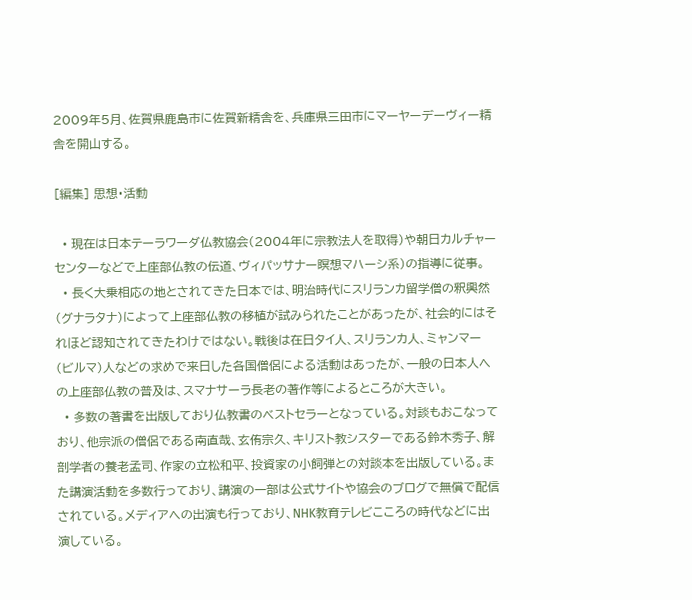2009年5月、佐賀県鹿島市に佐賀新精舎を、兵庫県三田市にマーヤーデーヴィー精舎を開山する。

[編集] 思想・活動

  • 現在は日本テーラワーダ仏教協会(2004年に宗教法人を取得)や朝日カルチャーセンターなどで上座部仏教の伝道、ヴィパッサナー瞑想マハーシ系)の指導に従事。
  • 長く大乗相応の地とされてきた日本では、明治時代にスリランカ留学僧の釈興然(グナラタナ)によって上座部仏教の移植が試みられたことがあったが、社会的にはそれほど認知されてきたわけではない。戦後は在日タイ人、スリランカ人、ミャンマー(ビルマ)人などの求めで来日した各国僧侶による活動はあったが、一般の日本人への上座部仏教の普及は、スマナサーラ長老の著作等によるところが大きい。
  • 多数の著書を出版しており仏教書のベストセラーとなっている。対談もおこなっており、他宗派の僧侶である南直哉、玄侑宗久、キリスト教シスターである鈴木秀子、解剖学者の養老孟司、作家の立松和平、投資家の小飼弾との対談本を出版している。また講演活動を多数行っており、講演の一部は公式サイトや協会のブログで無償で配信されている。メディアへの出演も行っており、NHK教育テレビこころの時代などに出演している。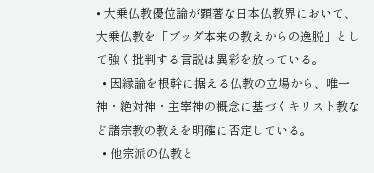• 大乗仏教優位論が顕著な日本仏教界において、大乗仏教を「ブッダ本来の教えからの逸脱」として強く批判する言説は異彩を放っている。
  • 因縁論を根幹に据える仏教の立場から、唯一神・絶対神・主宰神の概念に基づくキリスト教など諸宗教の教えを明確に否定している。
  • 他宗派の仏教と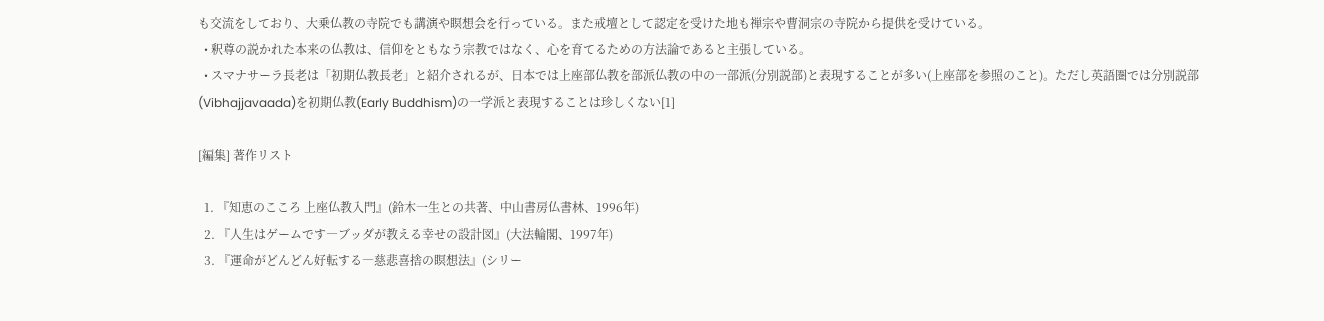も交流をしており、大乗仏教の寺院でも講演や瞑想会を行っている。また戒壇として認定を受けた地も禅宗や曹洞宗の寺院から提供を受けている。
  • 釈尊の説かれた本来の仏教は、信仰をともなう宗教ではなく、心を育てるための方法論であると主張している。
  • スマナサーラ長老は「初期仏教長老」と紹介されるが、日本では上座部仏教を部派仏教の中の一部派(分別説部)と表現することが多い(上座部を参照のこと)。ただし英語圏では分別説部(Vibhajjavaada)を初期仏教(Early Buddhism)の一学派と表現することは珍しくない[1]

[編集] 著作リスト

  1. 『知恵のこころ 上座仏教入門』(鈴木一生との共著、中山書房仏書林、1996年)
  2. 『人生はゲームです―ブッダが教える幸せの設計図』(大法輪閣、1997年)
  3. 『運命がどんどん好転する―慈悲喜捨の瞑想法』(シリー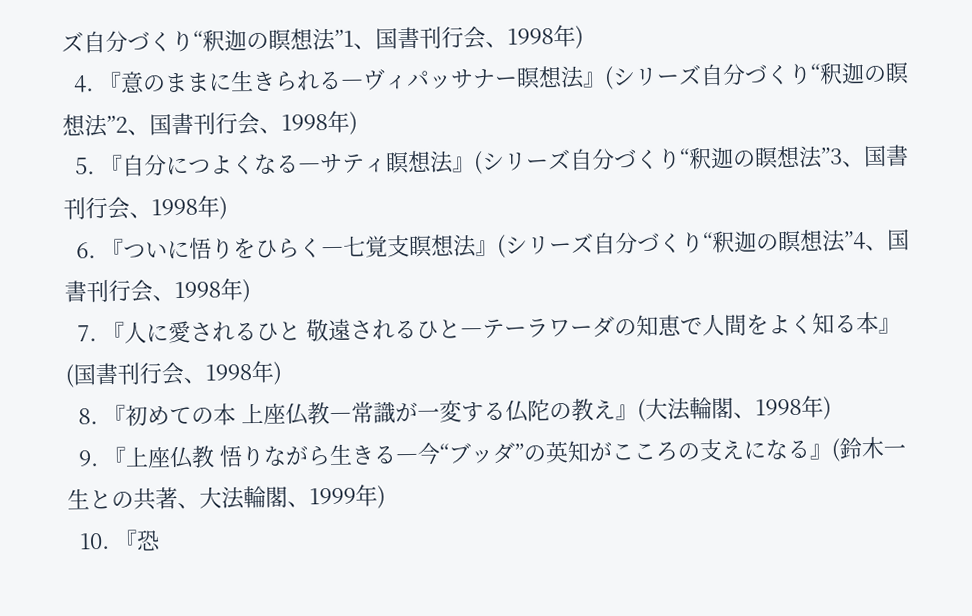ズ自分づくり“釈迦の瞑想法”1、国書刊行会、1998年)
  4. 『意のままに生きられる―ヴィパッサナー瞑想法』(シリーズ自分づくり“釈迦の瞑想法”2、国書刊行会、1998年)
  5. 『自分につよくなる―サティ瞑想法』(シリーズ自分づくり“釈迦の瞑想法”3、国書刊行会、1998年)
  6. 『ついに悟りをひらく―七覚支瞑想法』(シリーズ自分づくり“釈迦の瞑想法”4、国書刊行会、1998年)
  7. 『人に愛されるひと 敬遠されるひと―テーラワーダの知恵で人間をよく知る本』(国書刊行会、1998年)
  8. 『初めての本 上座仏教―常識が一変する仏陀の教え』(大法輪閣、1998年)
  9. 『上座仏教 悟りながら生きる―今“ブッダ”の英知がこころの支えになる』(鈴木一生との共著、大法輪閣、1999年)
  10. 『恐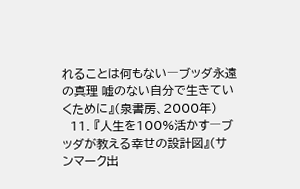れることは何もない―ブッダ永遠の真理 嘘のない自分で生きていくために』(泉書房、2000年)
  11. 『人生を100%活かす―ブッダが教える幸せの設計図』(サンマーク出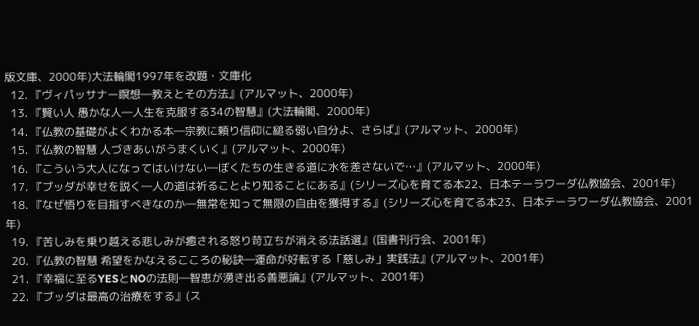版文庫、2000年)大法輪閣1997年を改題・文庫化
  12. 『ヴィパッサナー瞑想―教えとその方法』(アルマット、2000年)
  13. 『賢い人 愚かな人―人生を克服する34の智慧』(大法輪閣、2000年)
  14. 『仏教の基礎がよくわかる本―宗教に頼り信仰に縋る弱い自分よ、さらば』(アルマット、2000年)
  15. 『仏教の智慧 人づきあいがうまくいく』(アルマット、2000年)
  16. 『こういう大人になってはいけない―ぼくたちの生きる道に水を差さないで…』(アルマット、2000年)
  17. 『ブッダが幸せを説く―人の道は祈ることより知ることにある』(シリーズ心を育てる本22、日本テーラワーダ仏教協会、2001年)
  18. 『なぜ悟りを目指すべきなのか―無常を知って無限の自由を獲得する』(シリーズ心を育てる本23、日本テーラワーダ仏教協会、2001年)
  19. 『苦しみを乗り越える悲しみが癒される怒り苛立ちが消える法話選』(国書刊行会、2001年)
  20. 『仏教の智慧 希望をかなえるこころの秘訣―運命が好転する「慈しみ」実践法』(アルマット、2001年)
  21. 『幸福に至るYESとNOの法則―智恵が湧き出る善悪論』(アルマット、2001年)
  22. 『ブッダは最高の治療をする』(ス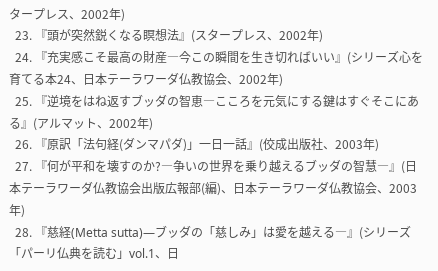タープレス、2002年)
  23. 『頭が突然鋭くなる瞑想法』(スタープレス、2002年)
  24. 『充実感こそ最高の財産―今この瞬間を生き切ればいい』(シリーズ心を育てる本24、日本テーラワーダ仏教協会、2002年)
  25. 『逆境をはね返すブッダの智恵―こころを元気にする鍵はすぐそこにある』(アルマット、2002年)
  26. 『原訳「法句経(ダンマパダ)」一日一話』(佼成出版社、2003年)
  27. 『何が平和を壊すのか?―争いの世界を乗り越えるブッダの智慧―』(日本テーラワーダ仏教協会出版広報部(編)、日本テーラワーダ仏教協会、2003年)
  28. 『慈経(Metta sutta)―ブッダの「慈しみ」は愛を越える―』(シリーズ「パーリ仏典を読む」vol.1、日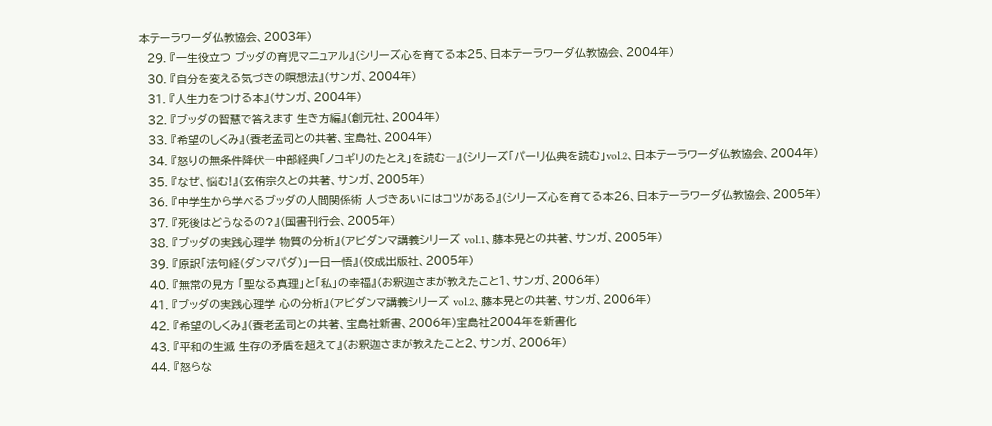本テーラワーダ仏教協会、2003年)
  29. 『一生役立つ ブッダの育児マニュアル』(シリーズ心を育てる本25、日本テーラワーダ仏教協会、2004年)
  30. 『自分を変える気づきの瞑想法』(サンガ、2004年)
  31. 『人生力をつける本』(サンガ、2004年)
  32. 『ブッダの智慧で答えます 生き方編』(創元社、2004年)
  33. 『希望のしくみ』(養老孟司との共著、宝島社、2004年)
  34. 『怒りの無条件降伏―中部経典「ノコギリのたとえ」を読む―』(シリーズ「パーリ仏典を読む」vol.2、日本テーラワーダ仏教協会、2004年)
  35. 『なぜ、悩む!』(玄侑宗久との共著、サンガ、2005年)
  36. 『中学生から学べるブッダの人間関係術 人づきあいにはコツがある』(シリーズ心を育てる本26、日本テーラワーダ仏教協会、2005年)
  37. 『死後はどうなるの?』(国書刊行会、2005年)
  38. 『ブッダの実践心理学 物質の分析』(アビダンマ講義シリーズ vol.1、藤本晃との共著、サンガ、2005年)
  39. 『原訳「法句経(ダンマパダ)」一日一悟』(佼成出版社、2005年)
  40. 『無常の見方 「聖なる真理」と「私」の幸福』(お釈迦さまが教えたこと1、サンガ、2006年)
  41. 『ブッダの実践心理学 心の分析』(アビダンマ講義シリーズ vol.2、藤本晃との共著、サンガ、2006年)
  42. 『希望のしくみ』(養老孟司との共著、宝島社新書、2006年)宝島社2004年を新書化
  43. 『平和の生滅 生存の矛盾を超えて』(お釈迦さまが教えたこと2、サンガ、2006年)
  44. 『怒らな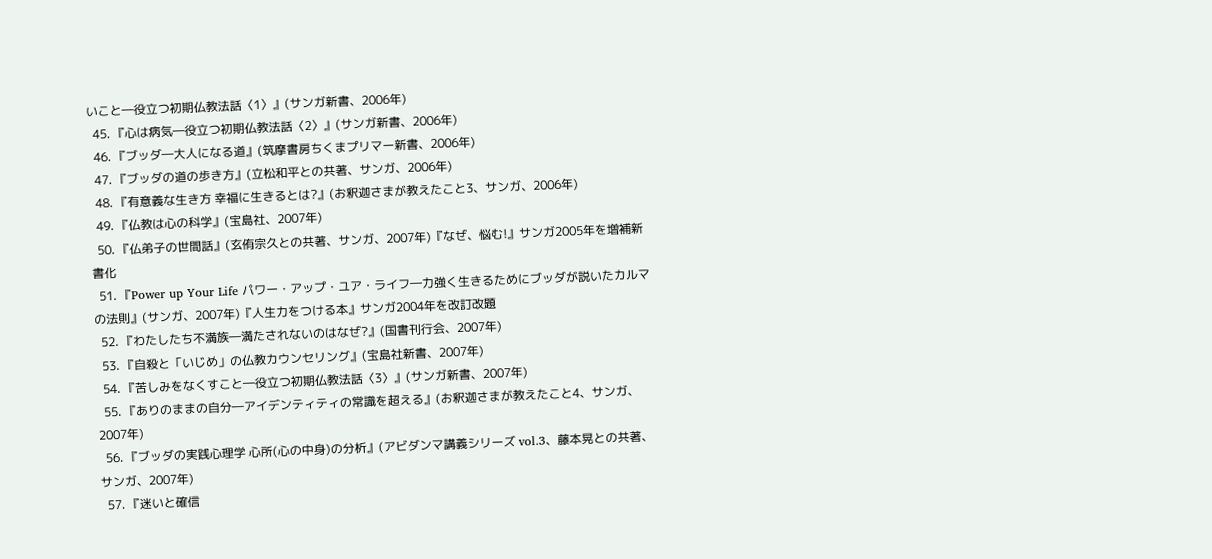いこと―役立つ初期仏教法話〈1〉』(サンガ新書、2006年)
  45. 『心は病気―役立つ初期仏教法話〈2〉』(サンガ新書、2006年)
  46. 『ブッダ―大人になる道』(筑摩書房ちくまプリマー新書、2006年)
  47. 『ブッダの道の歩き方』(立松和平との共著、サンガ、2006年)
  48. 『有意義な生き方 幸福に生きるとは?』(お釈迦さまが教えたこと3、サンガ、2006年)
  49. 『仏教は心の科学』(宝島社、2007年)
  50. 『仏弟子の世間話』(玄侑宗久との共著、サンガ、2007年)『なぜ、悩む!』サンガ2005年を増補新書化
  51. 『Power up Your Life パワー・アップ・ユア・ライフ―力強く生きるためにブッダが説いたカルマの法則』(サンガ、2007年)『人生力をつける本』サンガ2004年を改訂改題
  52. 『わたしたち不満族―満たされないのはなぜ?』(国書刊行会、2007年)
  53. 『自殺と「いじめ」の仏教カウンセリング』(宝島社新書、2007年)
  54. 『苦しみをなくすこと―役立つ初期仏教法話〈3〉』(サンガ新書、2007年)
  55. 『ありのままの自分―アイデンティティの常識を超える』(お釈迦さまが教えたこと4、サンガ、2007年)
  56. 『ブッダの実践心理学 心所(心の中身)の分析』(アビダンマ講義シリーズ vol.3、藤本晃との共著、サンガ、2007年)
  57. 『迷いと確信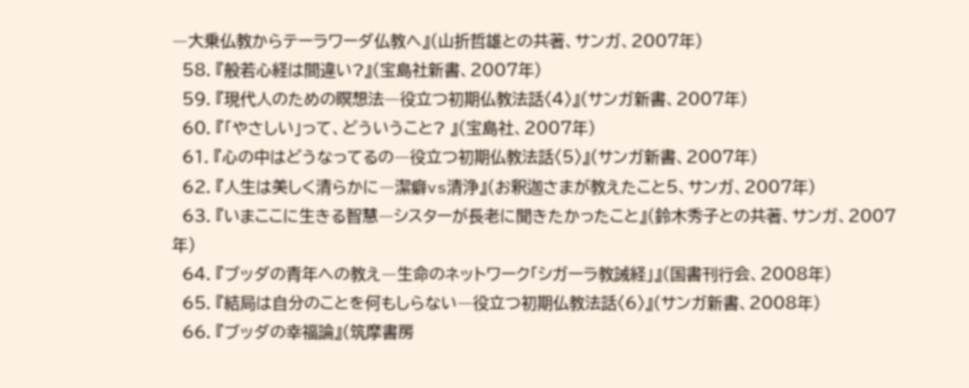―大乗仏教からテーラワーダ仏教へ』(山折哲雄との共著、サンガ、2007年)
  58. 『般若心経は間違い?』(宝島社新書、2007年)
  59. 『現代人のための瞑想法―役立つ初期仏教法話〈4〉』(サンガ新書、2007年)
  60. 『「やさしい」って、どういうこと? 』(宝島社、2007年)
  61. 『心の中はどうなってるの―役立つ初期仏教法話〈5〉』(サンガ新書、2007年)
  62. 『人生は美しく清らかに―潔癖vs清浄』(お釈迦さまが教えたこと5、サンガ、2007年)
  63. 『いまここに生きる智慧―シスターが長老に聞きたかったこと』(鈴木秀子との共著、サンガ、2007年)
  64. 『ブッダの青年への教え―生命のネットワーク「シガーラ教誡経」』(国書刊行会、2008年)
  65. 『結局は自分のことを何もしらない―役立つ初期仏教法話〈6〉』(サンガ新書、2008年)
  66. 『ブッダの幸福論』(筑摩書房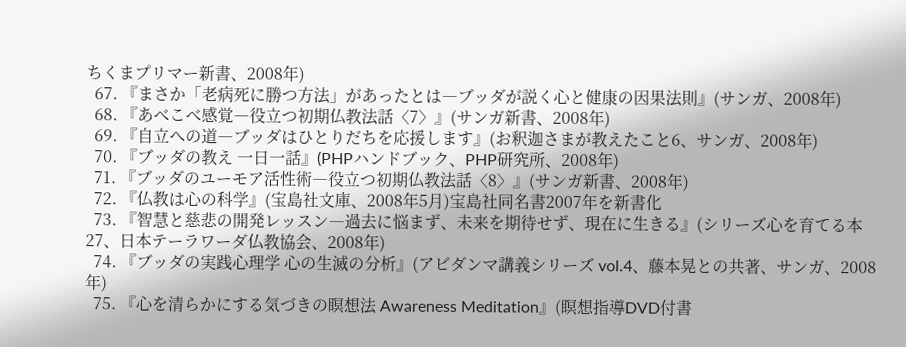ちくまプリマー新書、2008年)
  67. 『まさか「老病死に勝つ方法」があったとは―ブッダが説く心と健康の因果法則』(サンガ、2008年)
  68. 『あべこべ感覚―役立つ初期仏教法話〈7〉』(サンガ新書、2008年)
  69. 『自立への道―ブッダはひとりだちを応援します』(お釈迦さまが教えたこと6、サンガ、2008年)
  70. 『ブッダの教え 一日一話』(PHPハンドブック、PHP研究所、2008年)
  71. 『ブッダのユーモア活性術―役立つ初期仏教法話〈8〉』(サンガ新書、2008年)
  72. 『仏教は心の科学』(宝島社文庫、2008年5月)宝島社同名書2007年を新書化
  73. 『智慧と慈悲の開発レッスン―過去に悩まず、未来を期待せず、現在に生きる』(シリーズ心を育てる本27、日本テーラワーダ仏教協会、2008年)
  74. 『ブッダの実践心理学 心の生滅の分析』(アビダンマ講義シリーズ vol.4、藤本晃との共著、サンガ、2008年)
  75. 『心を清らかにする気づきの瞑想法 Awareness Meditation』(瞑想指導DVD付書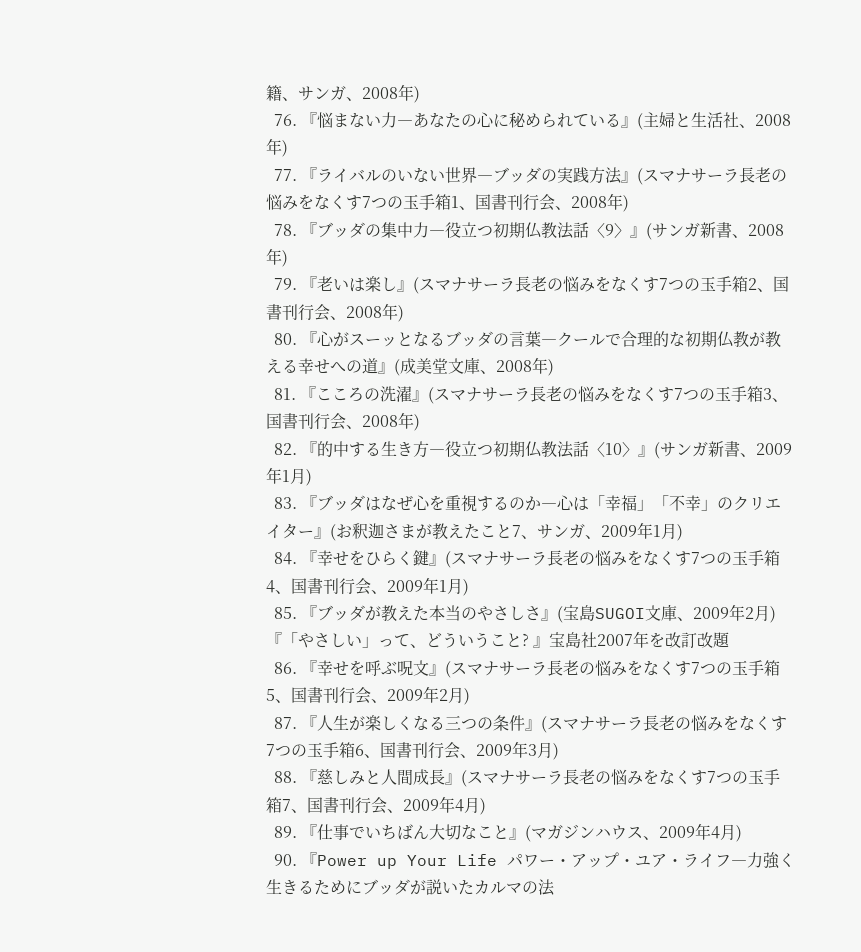籍、サンガ、2008年)
  76. 『悩まない力―あなたの心に秘められている』(主婦と生活社、2008年)
  77. 『ライバルのいない世界―ブッダの実践方法』(スマナサーラ長老の悩みをなくす7つの玉手箱1、国書刊行会、2008年)
  78. 『ブッダの集中力―役立つ初期仏教法話〈9〉』(サンガ新書、2008年)
  79. 『老いは楽し』(スマナサーラ長老の悩みをなくす7つの玉手箱2、国書刊行会、2008年)
  80. 『心がスーッとなるブッダの言葉―クールで合理的な初期仏教が教える幸せへの道』(成美堂文庫、2008年)
  81. 『こころの洗濯』(スマナサーラ長老の悩みをなくす7つの玉手箱3、国書刊行会、2008年)
  82. 『的中する生き方―役立つ初期仏教法話〈10〉』(サンガ新書、2009年1月)
  83. 『ブッダはなぜ心を重視するのか―心は「幸福」「不幸」のクリエイター』(お釈迦さまが教えたこと7、サンガ、2009年1月)
  84. 『幸せをひらく鍵』(スマナサーラ長老の悩みをなくす7つの玉手箱4、国書刊行会、2009年1月)
  85. 『ブッダが教えた本当のやさしさ』(宝島SUGOI文庫、2009年2月) 『「やさしい」って、どういうこと? 』宝島社2007年を改訂改題
  86. 『幸せを呼ぶ呪文』(スマナサーラ長老の悩みをなくす7つの玉手箱5、国書刊行会、2009年2月)
  87. 『人生が楽しくなる三つの条件』(スマナサーラ長老の悩みをなくす7つの玉手箱6、国書刊行会、2009年3月)
  88. 『慈しみと人間成長』(スマナサーラ長老の悩みをなくす7つの玉手箱7、国書刊行会、2009年4月)
  89. 『仕事でいちばん大切なこと』(マガジンハウス、2009年4月)
  90. 『Power up Your Life パワー・アップ・ユア・ライフ―力強く生きるためにブッダが説いたカルマの法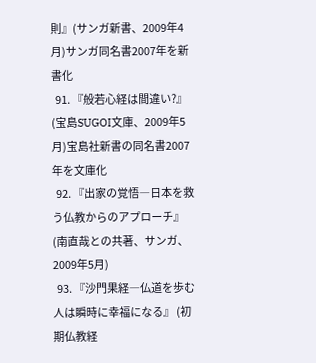則』(サンガ新書、2009年4月)サンガ同名書2007年を新書化
  91. 『般若心経は間違い?』(宝島SUGOI文庫、2009年5月)宝島社新書の同名書2007年を文庫化
  92. 『出家の覚悟―日本を救う仏教からのアプローチ』(南直哉との共著、サンガ、2009年5月)
  93. 『沙門果経―仏道を歩む人は瞬時に幸福になる』 (初期仏教経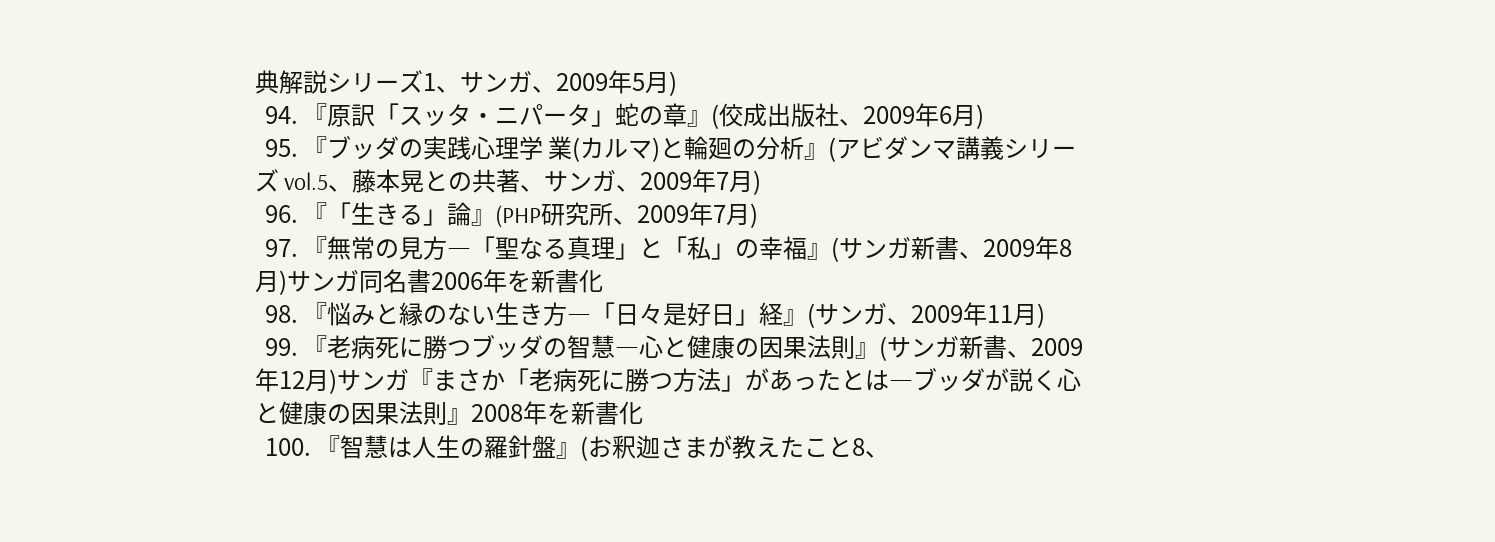典解説シリーズ1、サンガ、2009年5月)
  94. 『原訳「スッタ・ニパータ」蛇の章』(佼成出版社、2009年6月)
  95. 『ブッダの実践心理学 業(カルマ)と輪廻の分析』(アビダンマ講義シリーズ vol.5、藤本晃との共著、サンガ、2009年7月)
  96. 『「生きる」論』(PHP研究所、2009年7月)
  97. 『無常の見方―「聖なる真理」と「私」の幸福』(サンガ新書、2009年8月)サンガ同名書2006年を新書化
  98. 『悩みと縁のない生き方―「日々是好日」経』(サンガ、2009年11月)
  99. 『老病死に勝つブッダの智慧―心と健康の因果法則』(サンガ新書、2009年12月)サンガ『まさか「老病死に勝つ方法」があったとは―ブッダが説く心と健康の因果法則』2008年を新書化
  100. 『智慧は人生の羅針盤』(お釈迦さまが教えたこと8、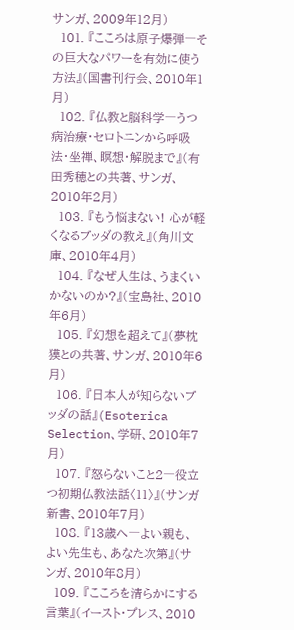サンガ、2009年12月)
  101. 『こころは原子爆弾―その巨大なパワーを有効に使う方法』(国書刊行会、2010年1月)
  102. 『仏教と脳科学―うつ病治療・セロトニンから呼吸法・坐禅、瞑想・解脱まで』(有田秀穂との共著、サンガ、2010年2月)
  103. 『もう悩まない! 心が軽くなるブッダの教え』(角川文庫、2010年4月)
  104. 『なぜ人生は、うまくいかないのか?』(宝島社、2010年6月)
  105. 『幻想を超えて』(夢枕獏との共著、サンガ、2010年6月)
  106. 『日本人が知らないブッダの話』(Esoterica Selection、学研、2010年7月)
  107. 『怒らないこと2―役立つ初期仏教法話〈11〉』(サンガ新書、2010年7月)
  108. 『13歳へ―よい親も、よい先生も、あなた次第』(サンガ、2010年8月)
  109. 『こころを清らかにする言葉』(イースト・プレス、2010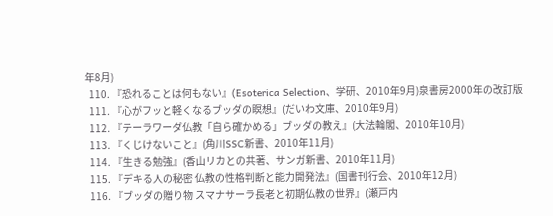年8月)
  110. 『恐れることは何もない』(Esoterica Selection、学研、2010年9月)泉書房2000年の改訂版
  111. 『心がフッと軽くなるブッダの瞑想』(だいわ文庫、2010年9月)
  112. 『テーラワーダ仏教「自ら確かめる」ブッダの教え』(大法輪閣、2010年10月)
  113. 『くじけないこと』(角川SSC新書、2010年11月)
  114. 『生きる勉強』(香山リカとの共著、サンガ新書、2010年11月)
  115. 『デキる人の秘密 仏教の性格判断と能力開発法』(国書刊行会、2010年12月)
  116. 『ブッダの贈り物 スマナサーラ長老と初期仏教の世界』(瀬戸内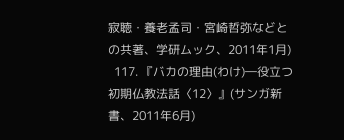寂聴・養老孟司・宮崎哲弥などとの共著、学研ムック、2011年1月)
  117. 『バカの理由(わけ)―役立つ初期仏教法話〈12〉』(サンガ新書、2011年6月)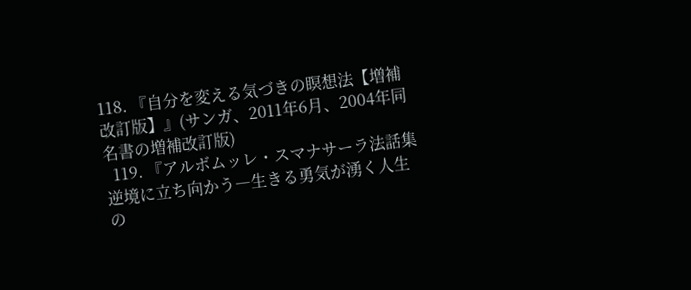118. 『自分を変える気づきの瞑想法【増補改訂版】』(サンガ、2011年6月、2004年同名書の増補改訂版)
  119. 『アルボムッレ・スマナサーラ法話集 逆境に立ち向かう―生きる勇気が湧く人生の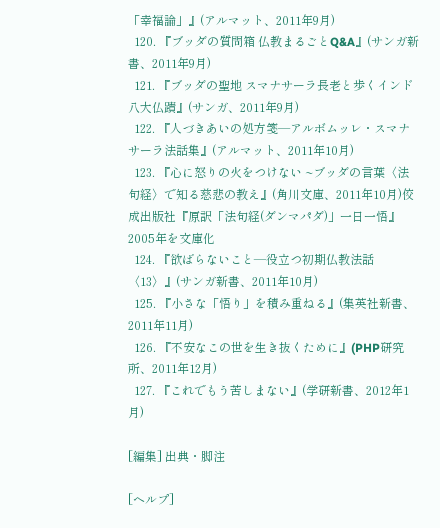「幸福論」』(アルマット、2011年9月)
  120. 『ブッダの質問箱 仏教まるごとQ&A』(サンガ新書、2011年9月)
  121. 『ブッダの聖地 スマナサーラ長老と歩くインド八大仏蹟』(サンガ、2011年9月)
  122. 『人づきあいの処方箋―アルボムッレ・スマナサーラ法話集』(アルマット、2011年10月)
  123. 『心に怒りの火をつけない ~ブッダの言葉〈法句経〉で知る慈悲の教え』(角川文庫、2011年10月)佼成出版社『原訳「法句経(ダンマパダ)」一日一悟』2005年を文庫化
  124. 『欲ばらないこと―役立つ初期仏教法話〈13〉』(サンガ新書、2011年10月)
  125. 『小さな「悟り」を積み重ねる』(集英社新書、2011年11月)
  126. 『不安なこの世を生き抜くために』(PHP研究所、2011年12月)
  127. 『これでもう苦しまない』(学研新書、2012年1月)

[編集] 出典・脚注

[ヘルプ]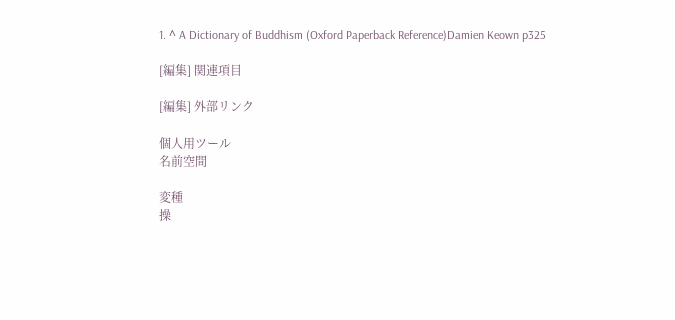1. ^ A Dictionary of Buddhism (Oxford Paperback Reference)Damien Keown p325

[編集] 関連項目

[編集] 外部リンク

個人用ツール
名前空間

変種
操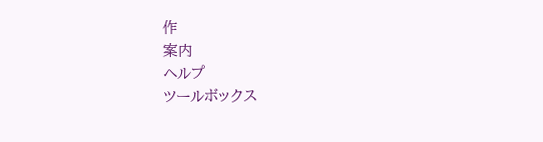作
案内
ヘルプ
ツールボックス